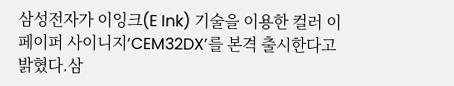삼성전자가 이잉크(E Ink) 기술을 이용한 컬러 이페이퍼 사이니지‘CEM32DX’를 본격 출시한다고 밝혔다.삼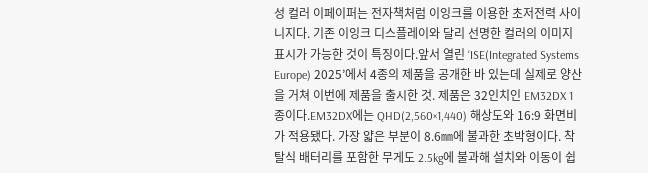성 컬러 이페이퍼는 전자책처럼 이잉크를 이용한 초저전력 사이니지다. 기존 이잉크 디스플레이와 달리 선명한 컬러의 이미지 표시가 가능한 것이 특징이다.앞서 열린 ‘ISE(Integrated Systems Europe) 2025’에서 4종의 제품을 공개한 바 있는데 실제로 양산을 거쳐 이번에 제품을 출시한 것. 제품은 32인치인 EM32DX 1종이다.EM32DX에는 QHD(2,560×1,440) 해상도와 16:9 화면비가 적용됐다. 가장 얇은 부분이 8.6㎜에 불과한 초박형이다. 착탈식 배터리를 포함한 무게도 2.5kg에 불과해 설치와 이동이 쉽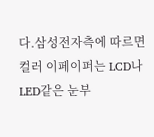다.삼성전자측에 따르면 컬러 이페이퍼는 LCD나 LED같은 눈부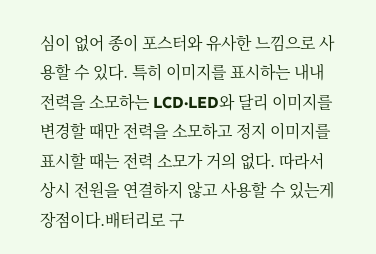심이 없어 종이 포스터와 유사한 느낌으로 사용할 수 있다. 특히 이미지를 표시하는 내내 전력을 소모하는 LCD·LED와 달리 이미지를 변경할 때만 전력을 소모하고 정지 이미지를 표시할 때는 전력 소모가 거의 없다. 따라서 상시 전원을 연결하지 않고 사용할 수 있는게 장점이다.배터리로 구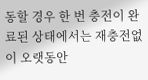동할 경우 한 번 충전이 완료된 상태에서는 재충전없이 오랫동안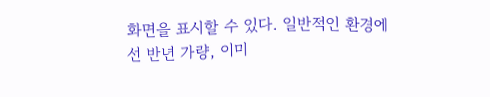화면을 표시할 수 있다. 일반적인 환경에선 반년 가량, 이미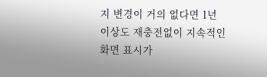지 변경이 거의 없다면 1년 이상도 재충전없이 지속적인 화면 표시가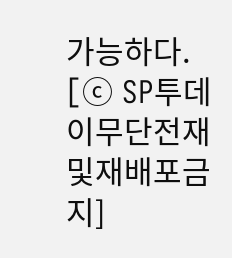가능하다. [ⓒ SP투데이무단전재및재배포금지]